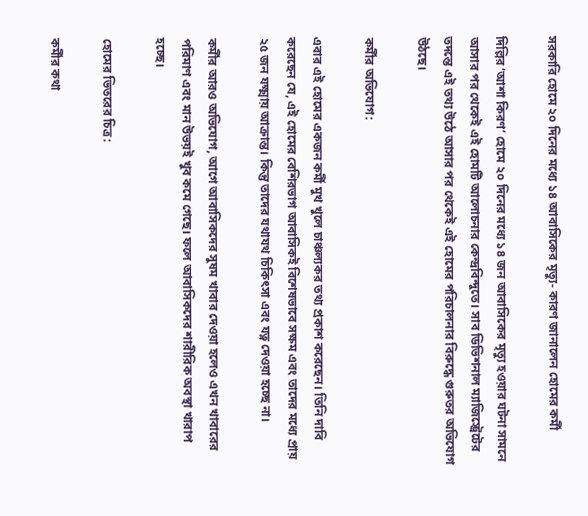সরকারি হোমে ২০ দিনের মধ্যে ১৪ আবাসিকের মৃত্যু- কারণ জানালেন হোমের কর্মী

দিল্লির ‘আশা কিরণ’ হোমে ২০ দিনের মধ্যে ১৪ জন আবাসিকের মৃত্যু হওয়ার ঘটনা সামনে আসার পর থেকেই এই হোমটি আলোচনার কেন্দ্রবিন্দুতে। সাব ডিভিশনাল ম্যাজিস্ট্রেটের তদন্তে এই তথ্য উঠে আসার পর থেকেই এই হোমের পরিচালনার বিরুদ্ধে গুরুতর অভিযোগ উঠছে।

কর্মীর অভিযোগ:

এবার এই হোমের একজন কর্মী মুখ খুলে চাঞ্চল্যকর তথ্য প্রকাশ করেছেন। তিনি দাবি করেছেন যে, এই হোমের বেশিরভাগ আবাসিকই বিশেষভাবে সক্ষম এবং তাদের মধ্যে প্রায় ২৫ জন যক্ষ্মায় আক্রান্ত। কিন্তু তাদের যথাযথ চিকিৎসা এবং যত্ন দেওয়া হচ্ছে না।

কর্মীর আরও অভিযোগ, আগে আবাসিকদের সুষম খাবার দেওয়া হলেও এখন খাবারের পরিমাণ এবং মান উভয়ই খুব কমে গেছে। ফলে আবাসিকদের শারীরিক অবস্থা খারাপ হচ্ছে।

হোমের ভিতরের চিত্র:

কর্মীর কথা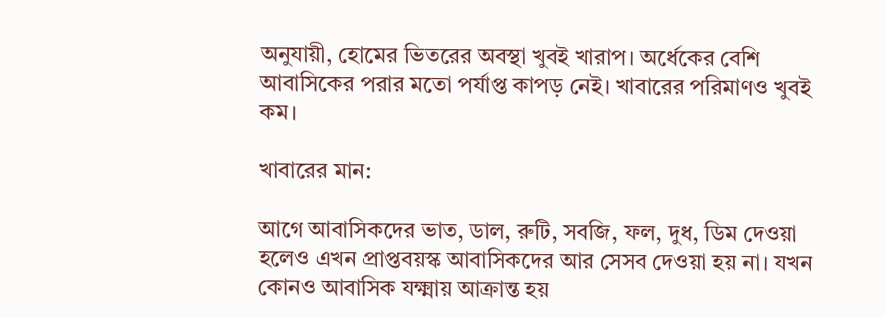অনুযায়ী, হোমের ভিতরের অবস্থা খুবই খারাপ। অর্ধেকের বেশি আবাসিকের পরার মতো পর্যাপ্ত কাপড় নেই। খাবারের পরিমাণও খুবই কম।

খাবারের মান:

আগে আবাসিকদের ভাত, ডাল, রুটি, সবজি, ফল, দুধ, ডিম দেওয়া হলেও এখন প্রাপ্তবয়স্ক আবাসিকদের আর সেসব দেওয়া হয় না। যখন কোনও আবাসিক যক্ষ্মায় আক্রান্ত হয়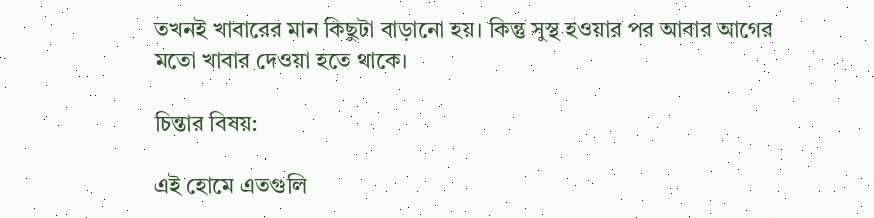তখনই খাবারের মান কিছুটা বাড়ানো হয়। কিন্তু সুস্থ হওয়ার পর আবার আগের মতো খাবার দেওয়া হতে থাকে।

চিন্তার বিষয়:

এই হোমে এতগুলি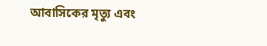আবাসিকের মৃত্যু এবং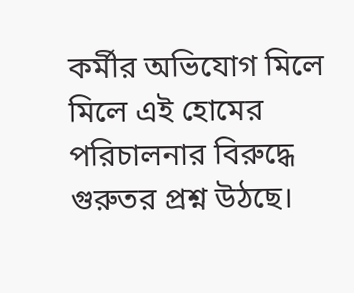কর্মীর অভিযোগ মিলে মিলে এই হোমের পরিচালনার বিরুদ্ধে গুরুতর প্রশ্ন উঠছে।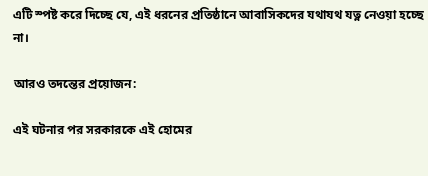এটি স্পষ্ট করে দিচ্ছে যে, এই ধরনের প্রতিষ্ঠানে আবাসিকদের যথাযথ যত্ন নেওয়া হচ্ছে না।

আরও তদন্তের প্রয়োজন:

এই ঘটনার পর সরকারকে এই হোমের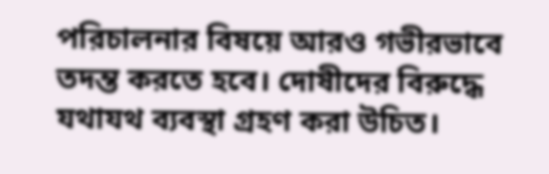পরিচালনার বিষয়ে আরও গভীরভাবে তদন্ত করতে হবে। দোষীদের বিরুদ্ধে যথাযথ ব্যবস্থা গ্রহণ করা উচিত।